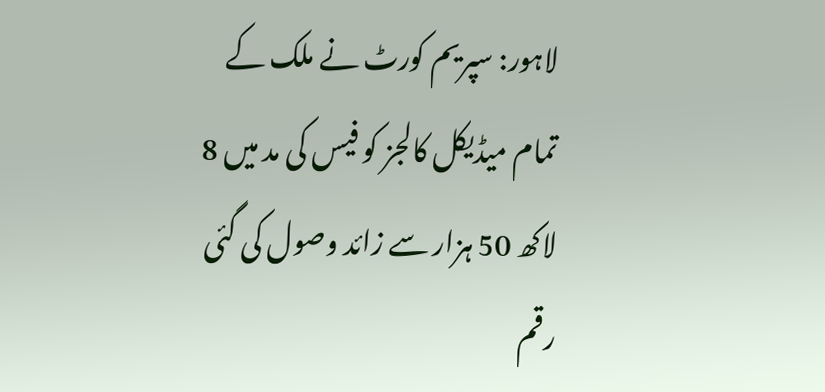لاہور: سپریم کورٹ نے ملک کے تمام میڈیکل کالجز کو فیس کی مد میں 8 لاکھ 50 ہزار سے زائد وصول کی گئی رقم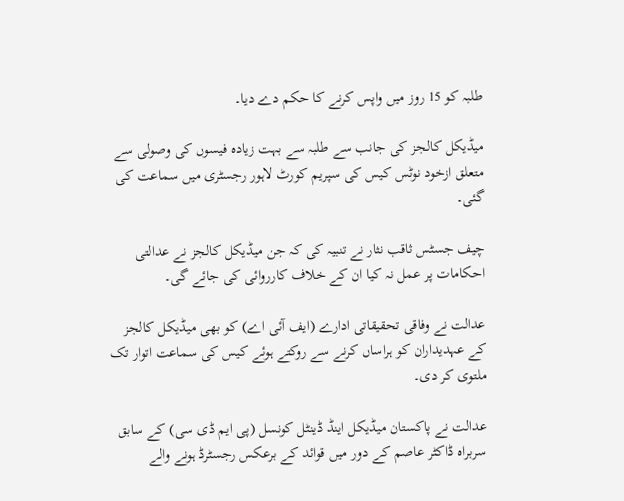طلبہ کو 15 روز میں واپس کرنے کا حکم دے دیا۔

میڈیکل کالجز کی جانب سے طلبہ سے بہت زیادہ فیسوں کی وصولی سے متعلق ازخود نوٹس کیس کی سپریم کورٹ لاہور رجسٹری میں سماعت کی گئی۔

چیف جسٹس ثاقب نثار نے تنبیہ کی کہ جن میڈیکل کالجز نے عدالتی احکامات پر عمل نہ کیا ان کے خلاف کارروائی کی جائے گی۔

عدالت نے وفاقی تحقیقاتی ادارے (ایف آئی اے) کو بھی میڈیکل کالجز کے عہدیداران کو ہراساں کرنے سے روکتے ہوئے کیس کی سماعت اتوار تک ملتوی کر دی۔

عدالت نے پاکستان میڈیکل اینڈ ڈینٹل کونسل (پی ایم ڈی سی) کے سابق سربراہ ڈاکٹر عاصم کے دور میں قوائد کے برعکس رجسٹرڈ ہونے والے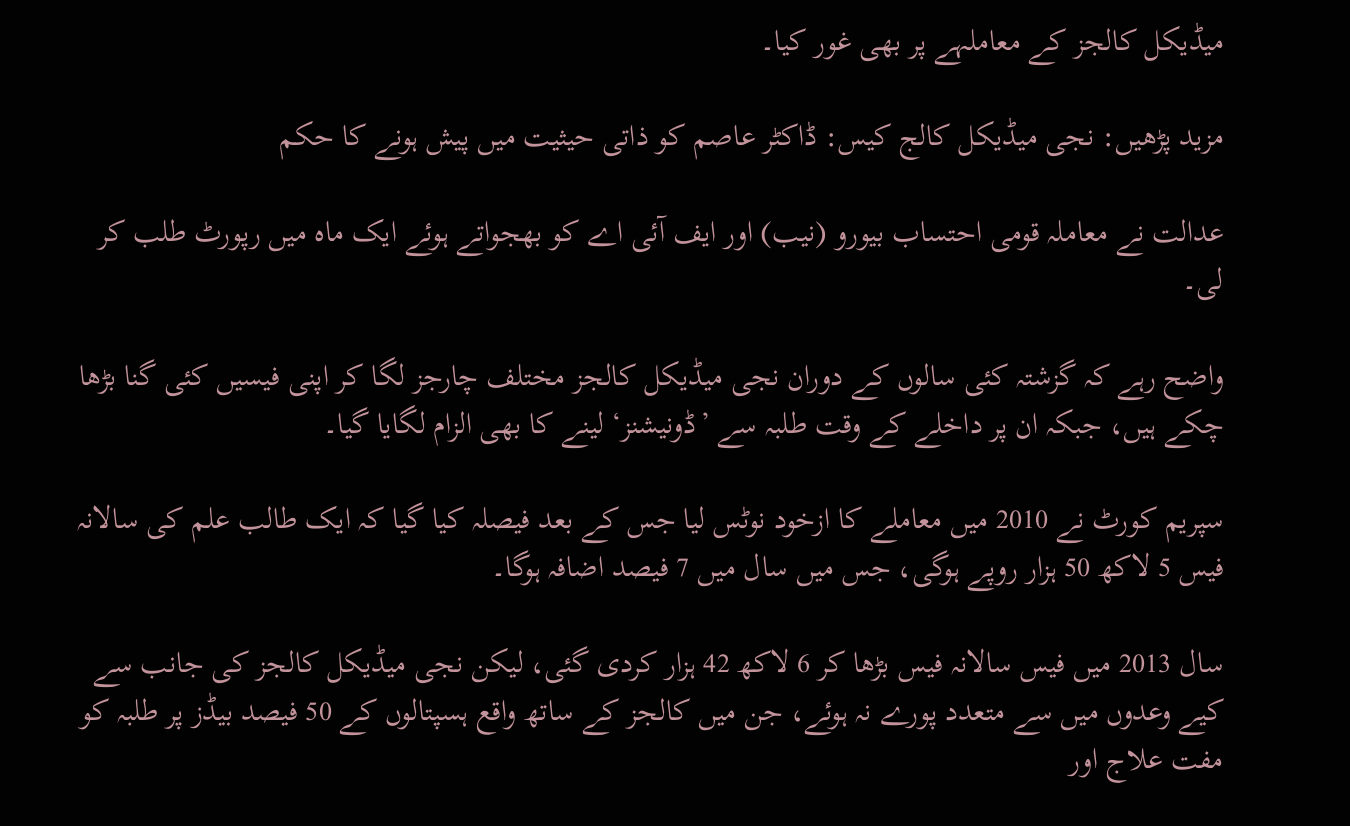میڈیکل کالجز کے معاملہے پر بھی غور کیا۔

مزید پڑھیں: نجی میڈیکل کالج کیس: ڈاکٹر عاصم کو ذاتی حیثیت میں پیش ہونے کا حکم

عدالت نے معاملہ قومی احتساب بیورو (نیب) اور ایف آئی اے کو بھجواتے ہوئے ایک ماہ میں رپورٹ طلب کر لی۔

واضح رہے کہ گزشتہ کئی سالوں کے دوران نجی میڈیکل کالجز مختلف چارجز لگا کر اپنی فیسیں کئی گنا بڑھا چکے ہیں، جبکہ ان پر داخلے کے وقت طلبہ سے ’ڈونیشنز‘ لینے کا بھی الزام لگایا گیا۔

سپریم کورٹ نے 2010 میں معاملے کا ازخود نوٹس لیا جس کے بعد فیصلہ کیا گیا کہ ایک طالب علم کی سالانہ فیس 5 لاکھ 50 ہزار روپے ہوگی، جس میں سال میں 7 فیصد اضافہ ہوگا۔

سال 2013 میں فیس سالانہ فیس بڑھا کر 6 لاکھ 42 ہزار کردی گئی، لیکن نجی میڈیکل کالجز کی جانب سے کیے وعدوں میں سے متعدد پورے نہ ہوئے، جن میں کالجز کے ساتھ واقع ہسپتالوں کے 50 فیصد بیڈز پر طلبہ کو مفت علاج اور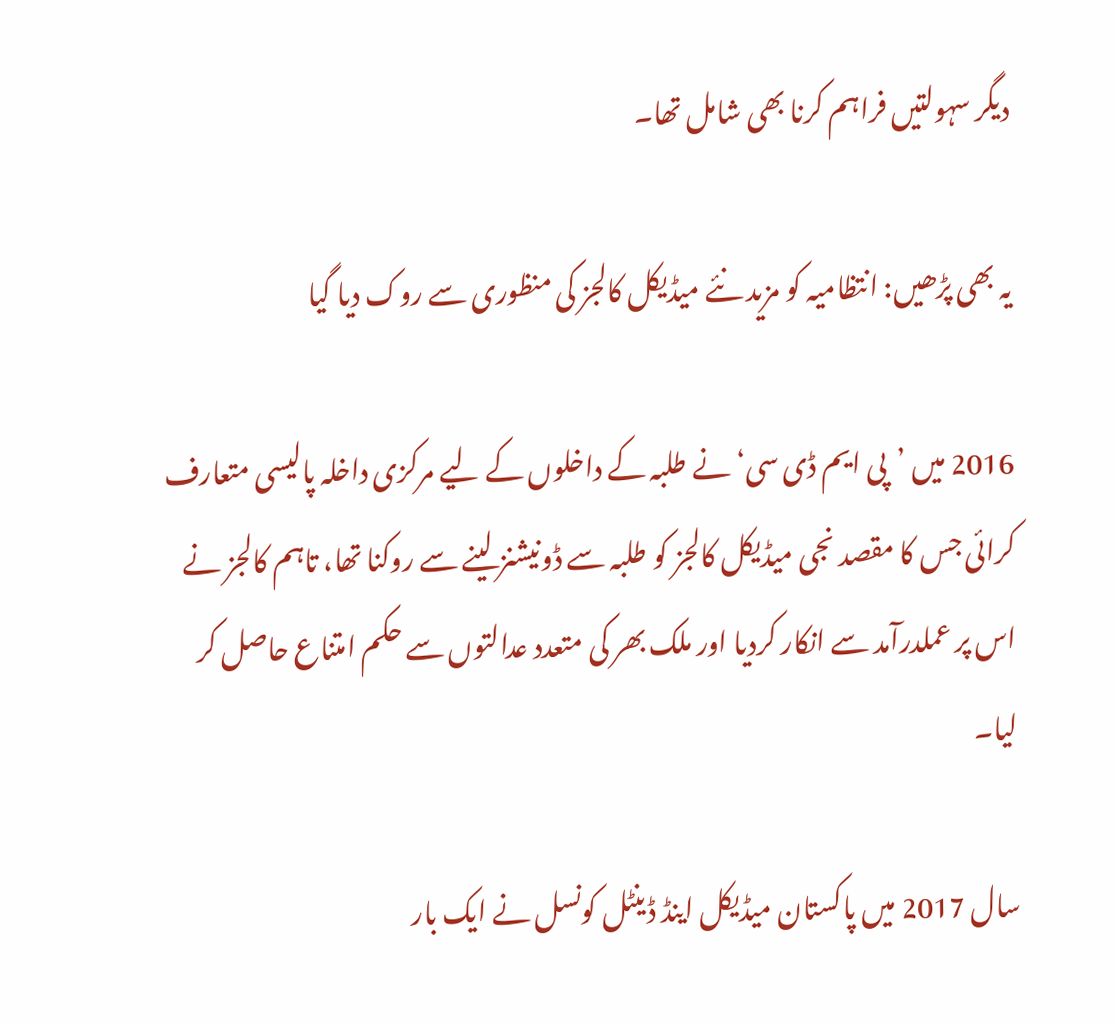دیگر سہولتیں فراہم کرنا بھی شامل تھا۔

یہ بھی پڑھیں: انتظامیہ کو مزید نئے میڈیکل کالجز کی منظوری سے روک دیا گیا

2016 میں ’پی ایم ڈی سی‘ نے طلبہ کے داخلوں کے لیے مرکزی داخلہ پالیسی متعارف کرائی جس کا مقصد نجی میڈیکل کالجز کو طلبہ سے ڈونیشنز لینے سے روکنا تھا، تاہم کالجز نے اس پر عملدرآمد سے انکار کردیا اور ملک بھر کی متعدد عدالتوں سے حکم امتناع حاصل کر لیا۔

سال 2017 میں پاکستان میڈیکل اینڈ ڈینٹل کونسل نے ایک بار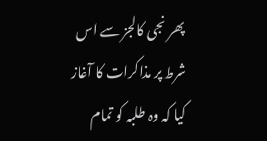پھر نجی کالجز سے اس شرط پر مذاکرات کا آغاز کیا کہ وہ طلبہ کو تمام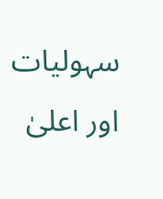سہولیات اور اعلیٰ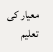معیار کی تعلیم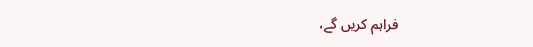فراہم کریں گے،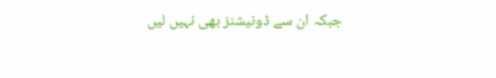جبکہ ان سے ڈونیشنز بھی نہیں لیں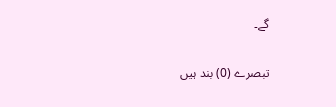گے۔

تبصرے (0) بند ہیں